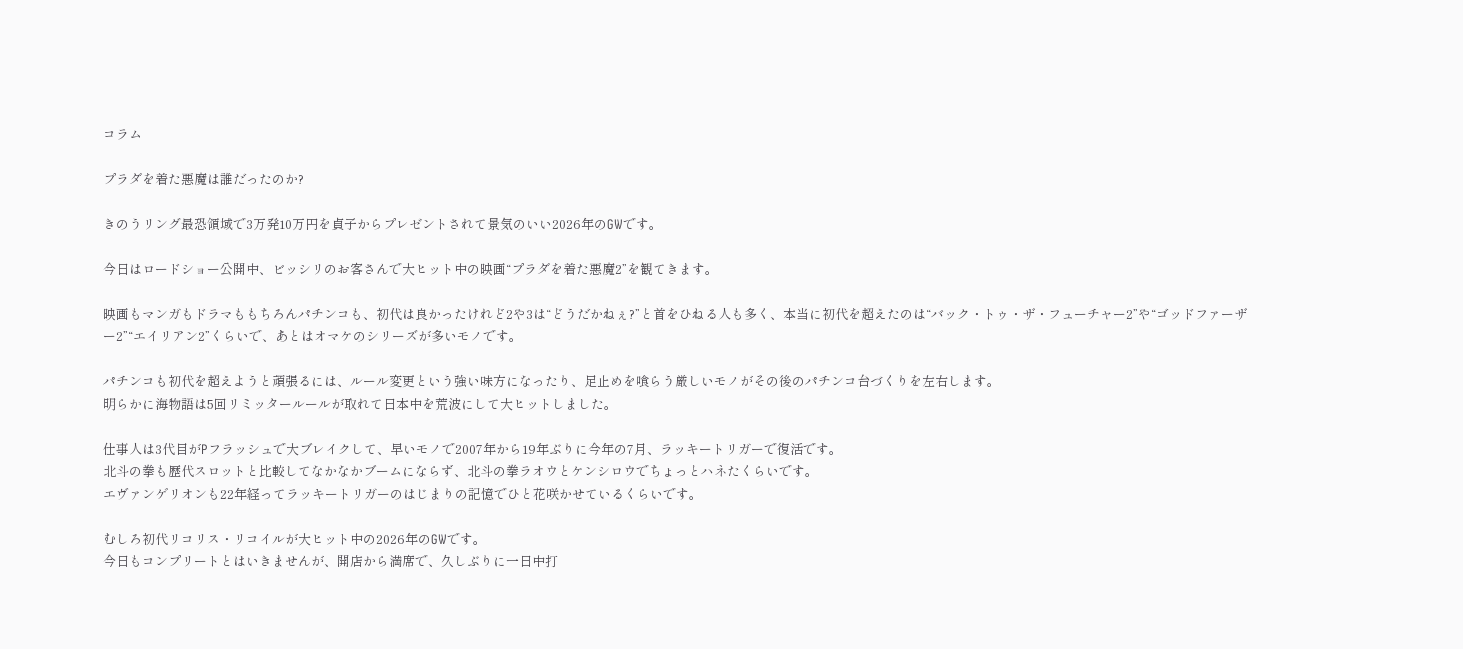コラム

プラダを着た悪魔は誰だったのか?

きのうリング最恐領域で3万発10万円を貞子からプレゼントされて景気のいい2026年のGWです。

今日はロードショー公開中、ビッシリのお客さんで大ヒット中の映画“プラダを着た悪魔2”を観てきます。

映画もマンガもドラマももちろんパチンコも、初代は良かったけれど2や3は“どうだかねぇ?”と首をひねる人も多く、本当に初代を超えたのは“バック・トゥ・ザ・フューチャー2”や“ゴッドファーザー2”“エイリアン2”くらいで、あとはオマケのシリーズが多いモノです。

パチンコも初代を超えようと頑張るには、ルール変更という強い味方になったり、足止めを喰らう厳しいモノがその後のパチンコ台づくりを左右します。
明らかに海物語は5回リミッタールールが取れて日本中を荒波にして大ヒットしました。

仕事人は3代目がPフラッシュで大ブレイクして、早いモノで2007年から19年ぶりに今年の7月、ラッキートリガーで復活です。
北斗の拳も歴代スロットと比較してなかなかブームにならず、北斗の拳ラオウとケンシロウでちょっとハネたくらいです。
エヴァンゲリオンも22年経ってラッキートリガーのはじまりの記憶でひと花咲かせているくらいです。

むしろ初代リコリス・リコイルが大ヒット中の2026年のGWです。
今日もコンプリートとはいきませんが、開店から満席で、久しぶりに一日中打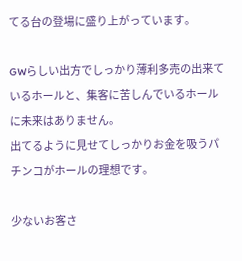てる台の登場に盛り上がっています。

GWらしい出方でしっかり薄利多売の出来ているホールと、集客に苦しんでいるホールに未来はありません。
出てるように見せてしっかりお金を吸うパチンコがホールの理想です。

少ないお客さ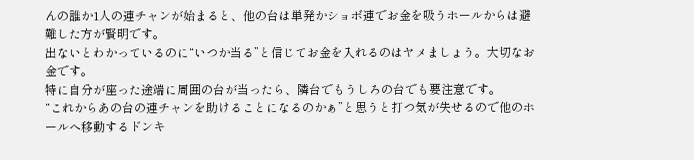んの誰か1人の連チャンが始まると、他の台は単発かショボ連でお金を吸うホールからは避難した方が賢明です。
出ないとわかっているのに“いつか当る”と信じてお金を入れるのはヤメましょう。大切なお金です。
特に自分が座った途端に周囲の台が当ったら、隣台でもうしろの台でも要注意です。
“これからあの台の連チャンを助けることになるのかぁ”と思うと打つ気が失せるので他のホールへ移動するドンキ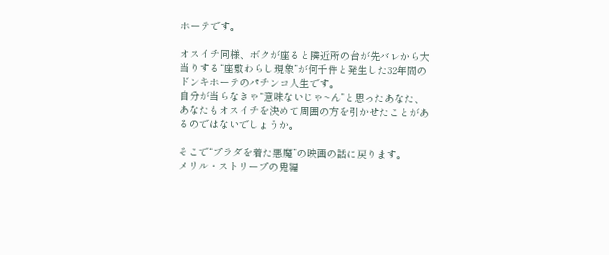ホーテです。

オスイチ同様、ボクが座ると隣近所の台が先バレから大当りする“座敷わらし現象”が何千件と発生した32年間のドンキホーテのパチンコ人生です。
自分が当らなきゃ“意味ないじゃ~ん”と思ったあなた、あなたもオスイチを決めて周囲の方を引かせたことがあるのではないでしょうか。

そこで“プラダを着た悪魔”の映画の話に戻ります。
メリル・ストリープの鬼編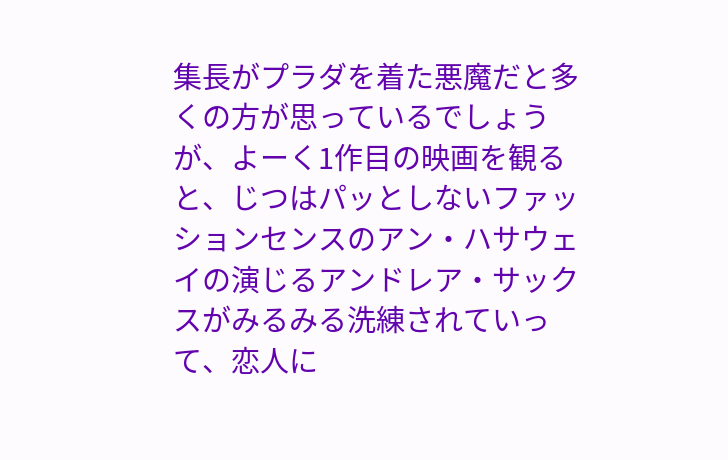集長がプラダを着た悪魔だと多くの方が思っているでしょうが、よーく1作目の映画を観ると、じつはパッとしないファッションセンスのアン・ハサウェイの演じるアンドレア・サックスがみるみる洗練されていって、恋人に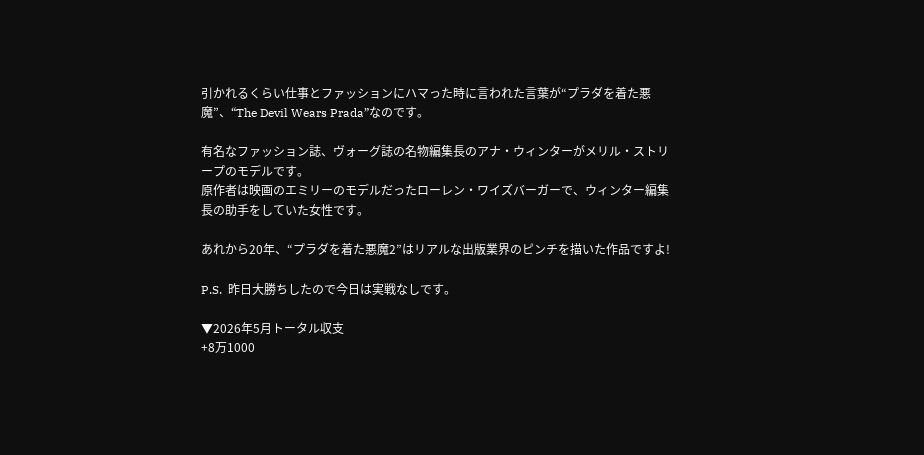引かれるくらい仕事とファッションにハマった時に言われた言葉が“プラダを着た悪魔”、“The Devil Wears Prada”なのです。

有名なファッション誌、ヴォーグ誌の名物編集長のアナ・ウィンターがメリル・ストリープのモデルです。
原作者は映画のエミリーのモデルだったローレン・ワイズバーガーで、ウィンター編集長の助手をしていた女性です。

あれから20年、“プラダを着た悪魔2”はリアルな出版業界のピンチを描いた作品ですよ!

P.S.  昨日大勝ちしたので今日は実戦なしです。

▼2026年5月トータル収支
+8万1000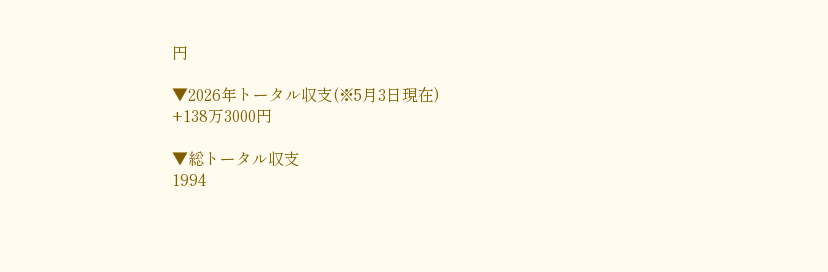円

▼2026年トータル収支(※5月3日現在)
+138万3000円

▼総トータル収支
1994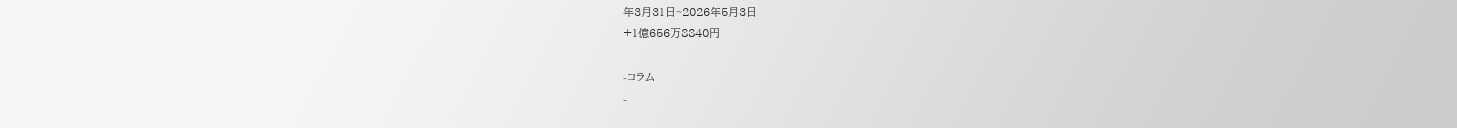年3月31日~2026年5月3日
+1億656万8840円

-コラム
-